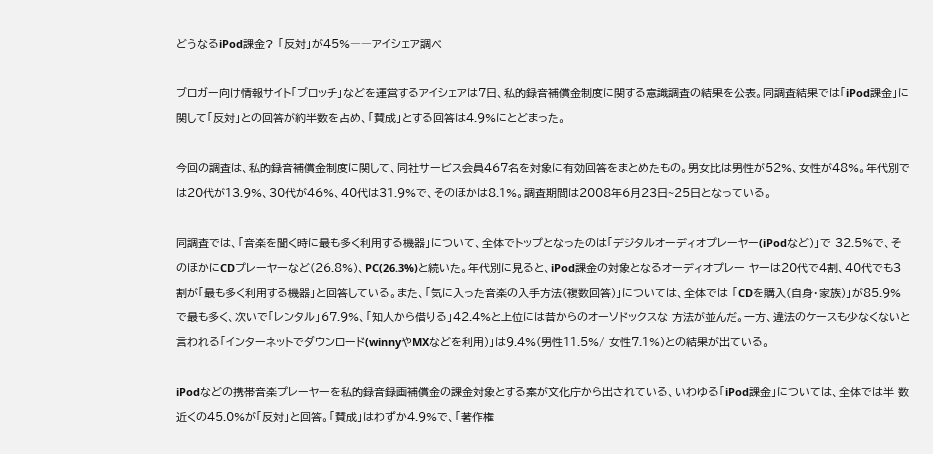どうなるiPod課金? 「反対」が45%――アイシェア調べ

ブロガー向け情報サイト「ブロッチ」などを運営するアイシェアは7日、私的録音補償金制度に関する意識調査の結果を公表。同調査結果では「iPod課金」に関して「反対」との回答が約半数を占め、「賛成」とする回答は4.9%にとどまった。

今回の調査は、私的録音補償金制度に関して、同社サービス会員467名を対象に有効回答をまとめたもの。男女比は男性が52%、女性が48%。年代別で は20代が13.9%、30代が46%、40代は31.9%で、そのほかは8.1%。調査期間は2008年6月23日~25日となっている。

同調査では、「音楽を聞く時に最も多く利用する機器」について、全体でトップとなったのは「デジタルオーディオプレーヤー(iPodなど)」で 32.5%で、そのほかにCDプレーヤーなど(26.8%)、PC(26.3%)と続いた。年代別に見ると、iPod課金の対象となるオーディオプレー ヤーは20代で4割、40代でも3割が「最も多く利用する機器」と回答している。また、「気に入った音楽の入手方法(複数回答)」については、全体では 「CDを購入(自身・家族)」が85.9%で最も多く、次いで「レンタル」67.9%、「知人から借りる」42.4%と上位には昔からのオーソドックスな 方法が並んだ。一方、違法のケースも少なくないと言われる「インターネットでダウンロード(winnyやMXなどを利用)」は9.4%(男性11.5%/ 女性7.1%)との結果が出ている。

iPodなどの携帯音楽プレーヤーを私的録音録画補償金の課金対象とする案が文化庁から出されている、いわゆる「iPod課金」については、全体では半 数近くの45.0%が「反対」と回答。「賛成」はわずか4.9%で、「著作権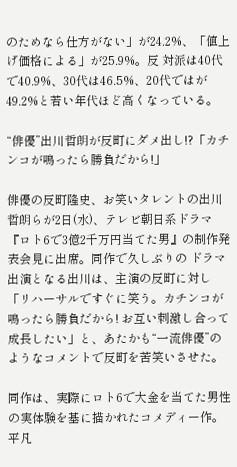のためなら仕方がない」が24.2%、「値上げ価格による」が25.9%。反 対派は40代で40.9%、30代は46.5%、20代ではが49.2%と若い年代ほど高くなっている。

“俳優”出川哲朗が反町にダメ出し!?「カチンコが鳴ったら勝負だから!」

俳優の反町隆史、お笑いタレントの出川哲朗らが2日(水)、テレビ朝日系ドラマ『ロト6で3億2千万円当てた男』の制作発表会見に出席。同作で久しぶりの ドラマ出演となる出川は、主演の反町に対し「リハーサルですぐに笑う。カチンコが鳴ったら勝負だから! お互い刺激し合って成長したい」と、あたかも“一流俳優”のようなコメントで反町を苦笑いさせた。

同作は、実際にロト6で大金を当てた男性の実体験を基に描かれたコメディー作。平凡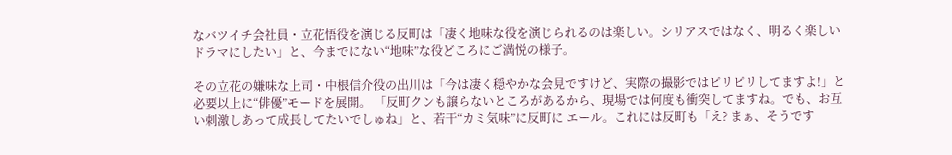なバツイチ会社員・立花悟役を演じる反町は「凄く地味な役を演じられるのは楽しい。シリアスではなく、明るく楽しいドラマにしたい」と、今までにない“地味”な役どころにご満悦の様子。

その立花の嫌味な上司・中根信介役の出川は「今は凄く穏やかな会見ですけど、実際の撮影ではピリピリしてますよ!」と必要以上に“俳優”モードを展開。 「反町クンも譲らないところがあるから、現場では何度も衝突してますね。でも、お互い刺激しあって成長してたいでしゅね」と、若干“カミ気味”に反町に エール。これには反町も「え? まぁ、そうです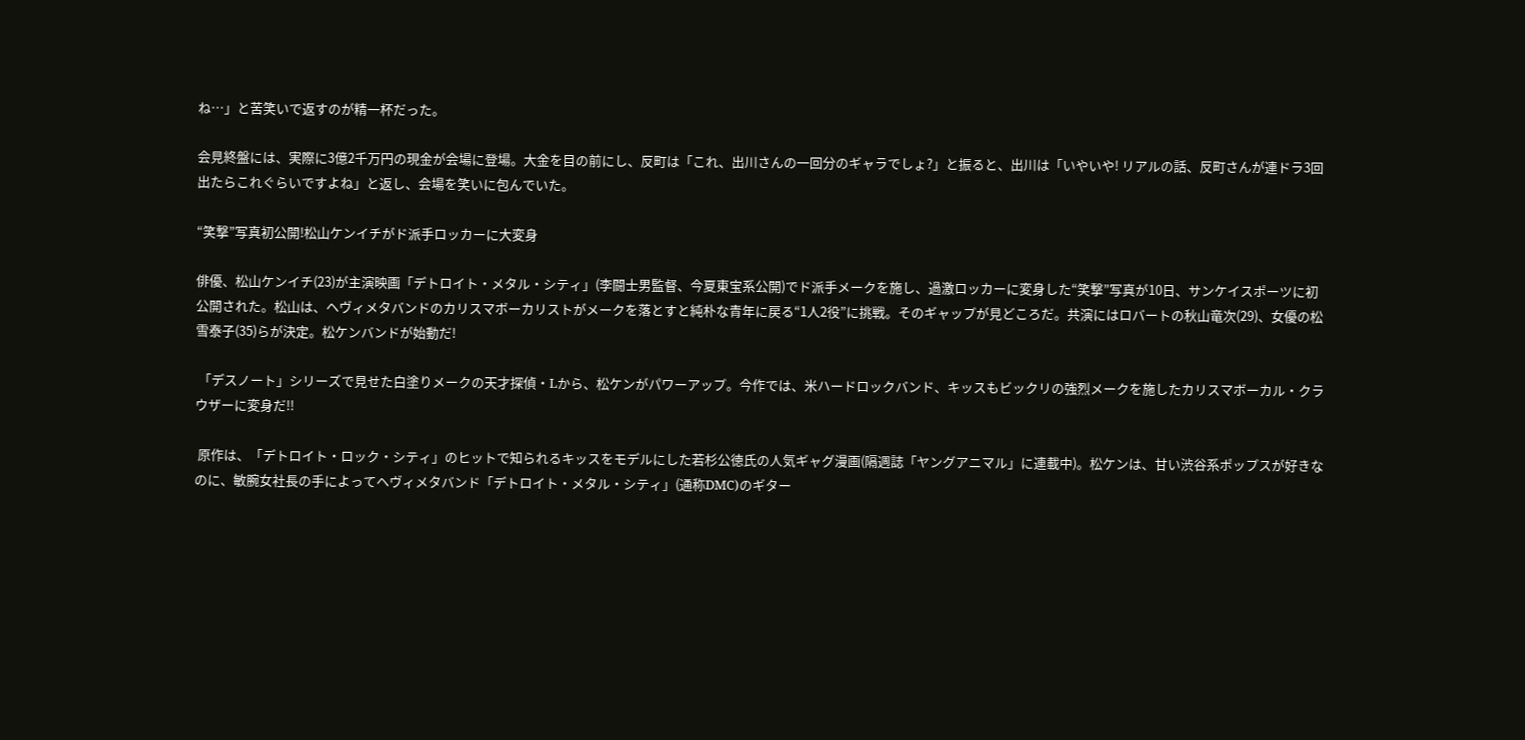ね…」と苦笑いで返すのが精一杯だった。

会見終盤には、実際に3億2千万円の現金が会場に登場。大金を目の前にし、反町は「これ、出川さんの一回分のギャラでしょ?」と振ると、出川は「いやいや! リアルの話、反町さんが連ドラ3回出たらこれぐらいですよね」と返し、会場を笑いに包んでいた。

“笑撃”写真初公開!松山ケンイチがド派手ロッカーに大変身

俳優、松山ケンイチ(23)が主演映画「デトロイト・メタル・シティ」(李闘士男監督、今夏東宝系公開)でド派手メークを施し、過激ロッカーに変身した“笑撃”写真が10日、サンケイスポーツに初公開された。松山は、ヘヴィメタバンドのカリスマボーカリストがメークを落とすと純朴な青年に戻る“1人2役”に挑戦。そのギャップが見どころだ。共演にはロバートの秋山竜次(29)、女優の松雪泰子(35)らが決定。松ケンバンドが始動だ!

 「デスノート」シリーズで見せた白塗りメークの天才探偵・Lから、松ケンがパワーアップ。今作では、米ハードロックバンド、キッスもビックリの強烈メークを施したカリスマボーカル・クラウザーに変身だ!!

 原作は、「デトロイト・ロック・シティ」のヒットで知られるキッスをモデルにした若杉公徳氏の人気ギャグ漫画(隔週誌「ヤングアニマル」に連載中)。松ケンは、甘い渋谷系ポップスが好きなのに、敏腕女社長の手によってヘヴィメタバンド「デトロイト・メタル・シティ」(通称DMC)のギター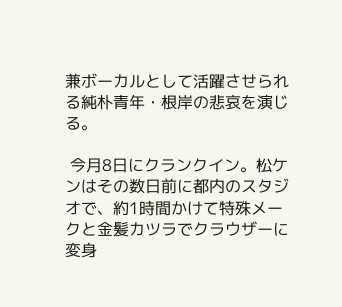兼ボーカルとして活躍させられる純朴青年・根岸の悲哀を演じる。

 今月8日にクランクイン。松ケンはその数日前に都内のスタジオで、約1時間かけて特殊メークと金髪カツラでクラウザーに変身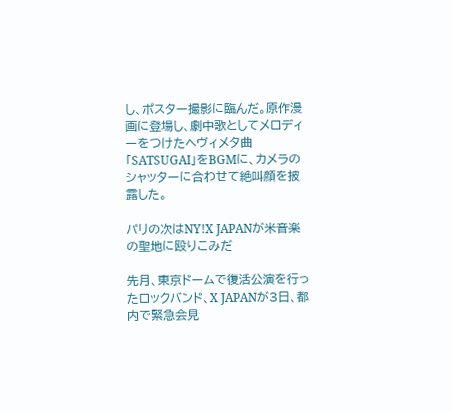し、ポスター撮影に臨んだ。原作漫画に登場し、劇中歌としてメロディーをつけたヘヴィメタ曲「SATSUGAI」をBGMに、カメラのシャッターに合わせて絶叫顔を披露した。

パリの次はNY!X JAPANが米音楽の聖地に殴りこみだ

先月、東京ドームで復活公演を行ったロックバンド、X JAPANが3日、都内で緊急会見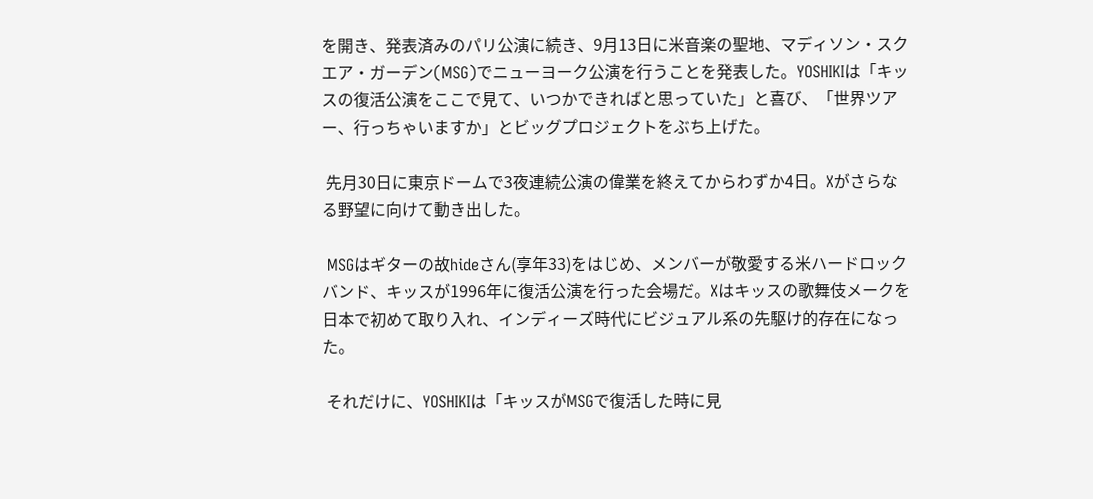を開き、発表済みのパリ公演に続き、9月13日に米音楽の聖地、マディソン・スクエア・ガーデン(MSG)でニューヨーク公演を行うことを発表した。YOSHIKIは「キッスの復活公演をここで見て、いつかできればと思っていた」と喜び、「世界ツアー、行っちゃいますか」とビッグプロジェクトをぶち上げた。

 先月30日に東京ドームで3夜連続公演の偉業を終えてからわずか4日。Xがさらなる野望に向けて動き出した。

 MSGはギターの故hideさん(享年33)をはじめ、メンバーが敬愛する米ハードロックバンド、キッスが1996年に復活公演を行った会場だ。Xはキッスの歌舞伎メークを日本で初めて取り入れ、インディーズ時代にビジュアル系の先駆け的存在になった。

 それだけに、YOSHIKIは「キッスがMSGで復活した時に見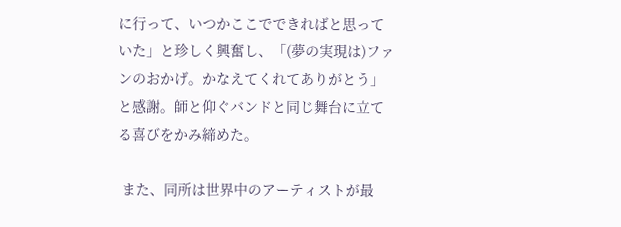に行って、いつかここでできればと思っていた」と珍しく興奮し、「(夢の実現は)ファンのおかげ。かなえてくれてありがとう」と感謝。師と仰ぐバンドと同じ舞台に立てる喜びをかみ締めた。

 また、同所は世界中のアーティストが最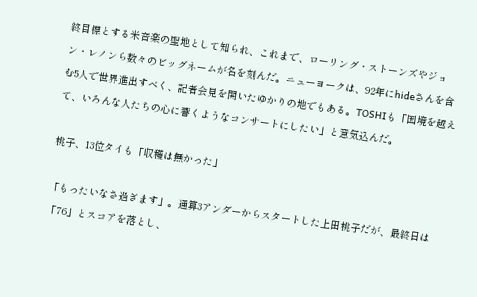終目標とする米音楽の聖地として知られ、これまで、ローリング・ストーンズやジョン・レノンら数々のビッグネームが名を刻んだ。ニューヨークは、92年にhideさんを含む5人で世界進出すべく、記者会見を開いたゆかりの地でもある。TOSHIも「国境を越えて、いろんな人たちの心に響くようなコンサートにしたい」と意気込んだ。

桃子、13位タイも「収穫は無かった」

「もったいなさ過ぎます」。通算3アンダーからスタートした上田桃子だが、最終日は「76」とスコアを落とし、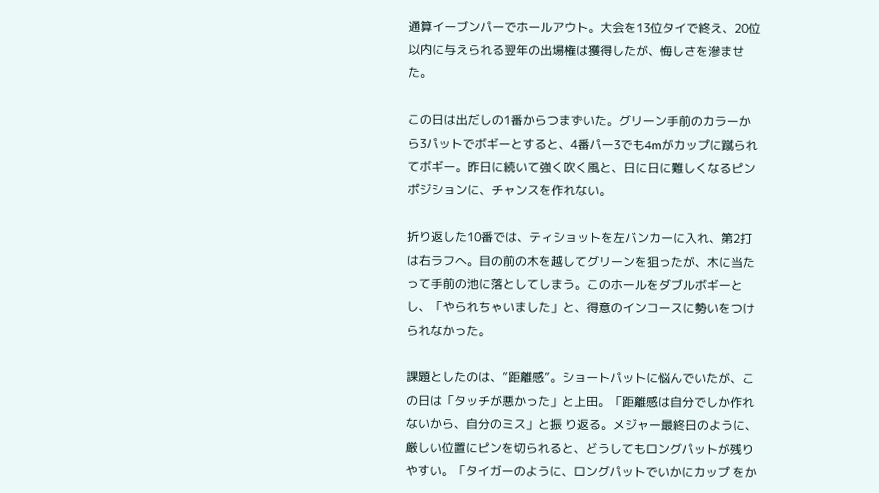通算イーブンパーでホールアウト。大会を13位タイで終え、20位以内に与えられる翌年の出場権は獲得したが、悔しさを滲ませた。

この日は出だしの1番からつまずいた。グリーン手前のカラーから3パットでボギーとすると、4番パー3でも4mがカップに蹴られてボギー。昨日に続いて強く吹く風と、日に日に難しくなるピンポジションに、チャンスを作れない。

折り返した10番では、ティショットを左バンカーに入れ、第2打は右ラフへ。目の前の木を越してグリーンを狙ったが、木に当たって手前の池に落としてしまう。このホールをダブルボギーとし、「やられちゃいました」と、得意のインコースに勢いをつけられなかった。

課題としたのは、”距離感”。ショートパットに悩んでいたが、この日は「タッチが悪かった」と上田。「距離感は自分でしか作れないから、自分のミス」と振 り返る。メジャー最終日のように、厳しい位置にピンを切られると、どうしてもロングパットが残りやすい。「タイガーのように、ロングパットでいかにカップ をか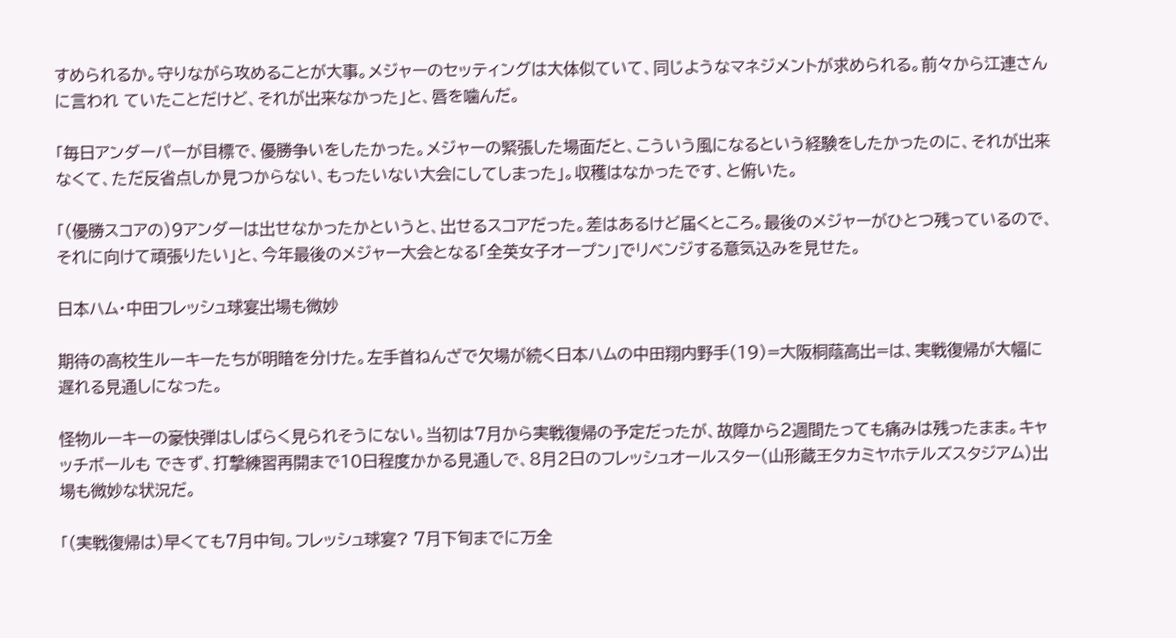すめられるか。守りながら攻めることが大事。メジャーのセッティングは大体似ていて、同じようなマネジメントが求められる。前々から江連さんに言われ ていたことだけど、それが出来なかった」と、唇を噛んだ。

「毎日アンダーパーが目標で、優勝争いをしたかった。メジャーの緊張した場面だと、こういう風になるという経験をしたかったのに、それが出来なくて、ただ反省点しか見つからない、もったいない大会にしてしまった」。収穫はなかったです、と俯いた。

「(優勝スコアの)9アンダーは出せなかったかというと、出せるスコアだった。差はあるけど届くところ。最後のメジャーがひとつ残っているので、それに向けて頑張りたい」と、今年最後のメジャー大会となる「全英女子オープン」でリベンジする意気込みを見せた。

日本ハム・中田フレッシュ球宴出場も微妙

期待の高校生ルーキーたちが明暗を分けた。左手首ねんざで欠場が続く日本ハムの中田翔内野手(19)=大阪桐蔭高出=は、実戦復帰が大幅に遅れる見通しになった。

怪物ルーキーの豪快弾はしばらく見られそうにない。当初は7月から実戦復帰の予定だったが、故障から2週間たっても痛みは残ったまま。キャッチボールも できず、打撃練習再開まで10日程度かかる見通しで、8月2日のフレッシュオールスター(山形蔵王タカミヤホテルズスタジアム)出場も微妙な状況だ。

「(実戦復帰は)早くても7月中旬。フレッシュ球宴? 7月下旬までに万全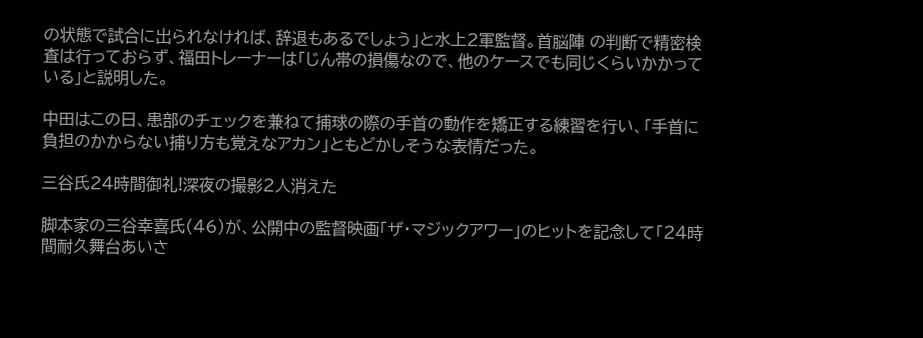の状態で試合に出られなければ、辞退もあるでしょう」と水上2軍監督。首脳陣 の判断で精密検査は行っておらず、福田トレーナーは「じん帯の損傷なので、他のケースでも同じくらいかかっている」と説明した。

中田はこの日、患部のチェックを兼ねて捕球の際の手首の動作を矯正する練習を行い、「手首に負担のかからない捕り方も覚えなアカン」ともどかしそうな表情だった。

三谷氏24時間御礼!深夜の撮影2人消えた

脚本家の三谷幸喜氏(46)が、公開中の監督映画「ザ・マジックアワー」のヒットを記念して「24時間耐久舞台あいさ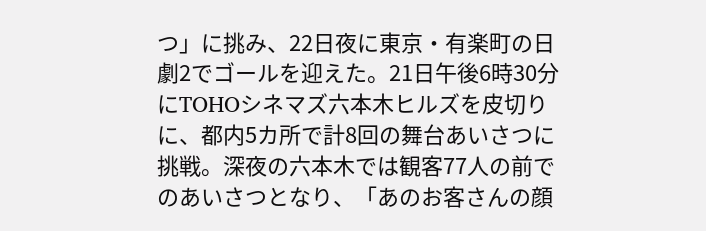つ」に挑み、22日夜に東京・有楽町の日劇2でゴールを迎えた。21日午後6時30分にTOHOシネマズ六本木ヒルズを皮切りに、都内5カ所で計8回の舞台あいさつに挑戦。深夜の六本木では観客77人の前でのあいさつとなり、「あのお客さんの顔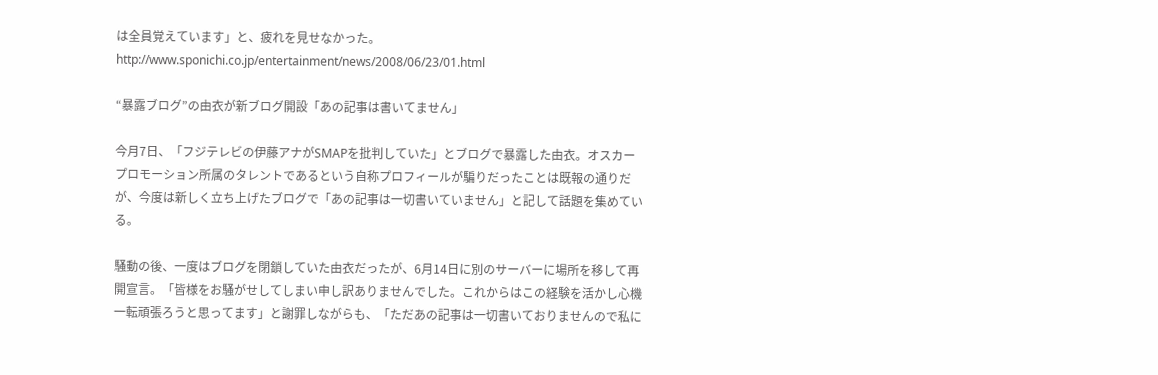は全員覚えています」と、疲れを見せなかった。
http://www.sponichi.co.jp/entertainment/news/2008/06/23/01.html

“暴露ブログ”の由衣が新ブログ開設「あの記事は書いてません」

今月7日、「フジテレビの伊藤アナがSMAPを批判していた」とブログで暴露した由衣。オスカープロモーション所属のタレントであるという自称プロフィールが騙りだったことは既報の通りだが、今度は新しく立ち上げたブログで「あの記事は一切書いていません」と記して話題を集めている。

騒動の後、一度はブログを閉鎖していた由衣だったが、6月14日に別のサーバーに場所を移して再開宣言。「皆様をお騒がせしてしまい申し訳ありませんでした。これからはこの経験を活かし心機一転頑張ろうと思ってます」と謝罪しながらも、「ただあの記事は一切書いておりませんので私に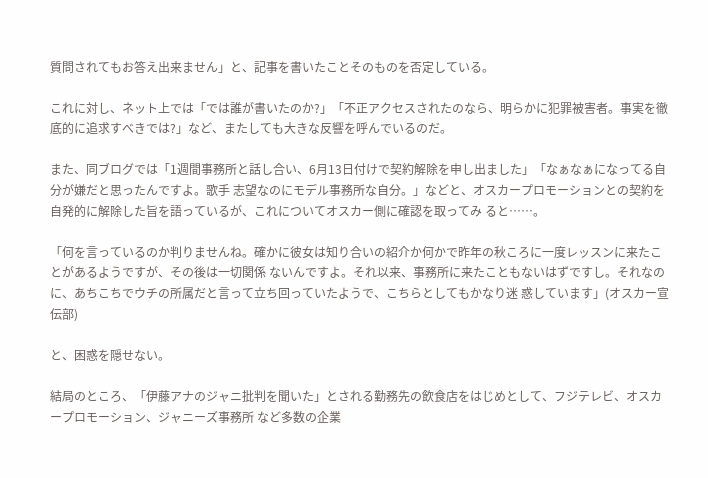質問されてもお答え出来ません」と、記事を書いたことそのものを否定している。

これに対し、ネット上では「では誰が書いたのか?」「不正アクセスされたのなら、明らかに犯罪被害者。事実を徹底的に追求すべきでは?」など、またしても大きな反響を呼んでいるのだ。

また、同ブログでは「1週間事務所と話し合い、6月13日付けで契約解除を申し出ました」「なぁなぁになってる自分が嫌だと思ったんですよ。歌手 志望なのにモデル事務所な自分。」などと、オスカープロモーションとの契約を自発的に解除した旨を語っているが、これについてオスカー側に確認を取ってみ ると……。

「何を言っているのか判りませんね。確かに彼女は知り合いの紹介か何かで昨年の秋ころに一度レッスンに来たことがあるようですが、その後は一切関係 ないんですよ。それ以来、事務所に来たこともないはずですし。それなのに、あちこちでウチの所属だと言って立ち回っていたようで、こちらとしてもかなり迷 惑しています」(オスカー宣伝部)

と、困惑を隠せない。

結局のところ、「伊藤アナのジャニ批判を聞いた」とされる勤務先の飲食店をはじめとして、フジテレビ、オスカープロモーション、ジャニーズ事務所 など多数の企業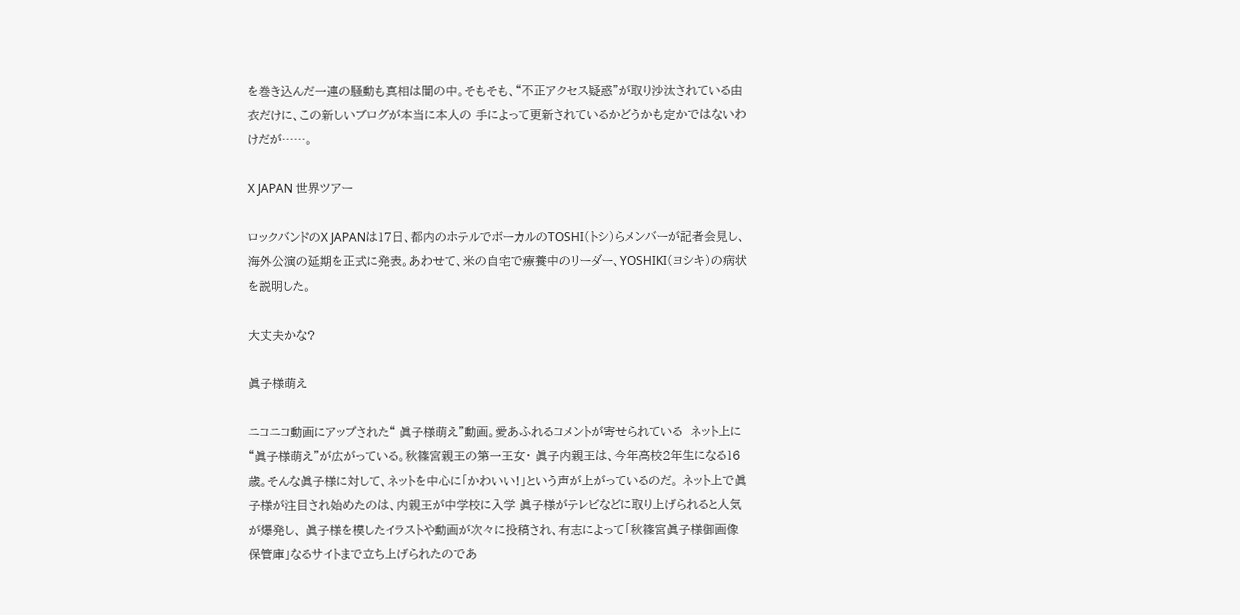を巻き込んだ一連の騒動も真相は闇の中。そもそも、“不正アクセス疑惑”が取り沙汰されている由衣だけに、この新しいブログが本当に本人の 手によって更新されているかどうかも定かではないわけだが……。

X JAPAN 世界ツアー

ロックバンドのX JAPANは17日、都内のホテルでボーカルのTOSHI(トシ)らメンバーが記者会見し、海外公演の延期を正式に発表。あわせて、米の自宅で療養中のリーダー、YOSHIKI(ヨシキ)の病状を説明した。

大丈夫かな?

眞子様萌え

ニコニコ動画にアップされた“ 眞子様萌え”動画。愛あふれるコメントが寄せられている  ネット上に“眞子様萌え”が広がっている。秋篠宮親王の第一王女・ 眞子内親王は、今年高校2年生になる16歳。そんな眞子様に対して、ネットを中心に「かわいい!」という声が上がっているのだ。 ネット上で眞子様が注目され始めたのは、内親王が中学校に入学 眞子様がテレビなどに取り上げられると人気が爆発し、 眞子様を模したイラストや動画が次々に投稿され、有志によって「秋篠宮眞子様御画像保管庫」なるサイトまで立ち上げられたのであ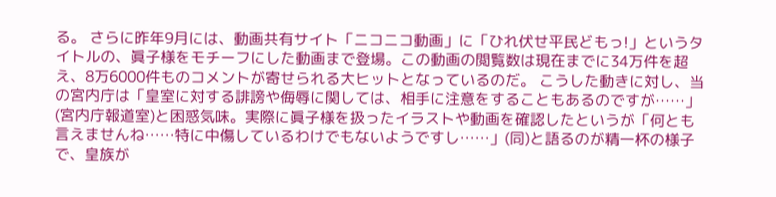る。 さらに昨年9月には、動画共有サイト「ニコニコ動画」に「ひれ伏せ平民どもっ!」というタイトルの、眞子様をモチーフにした動画まで登場。この動画の閲覧数は現在までに34万件を超え、8万6000件ものコメントが寄せられる大ヒットとなっているのだ。 こうした動きに対し、当の宮内庁は「皇室に対する誹謗や侮辱に関しては、相手に注意をすることもあるのですが……」(宮内庁報道室)と困惑気味。実際に眞子様を扱ったイラストや動画を確認したというが「何とも言えませんね……特に中傷しているわけでもないようですし……」(同)と語るのが精一杯の様子で、皇族が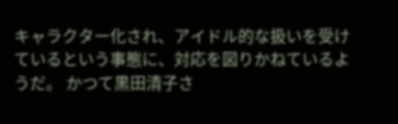キャラクター化され、アイドル的な扱いを受けているという事態に、対応を図りかねているようだ。 かつて黒田清子さ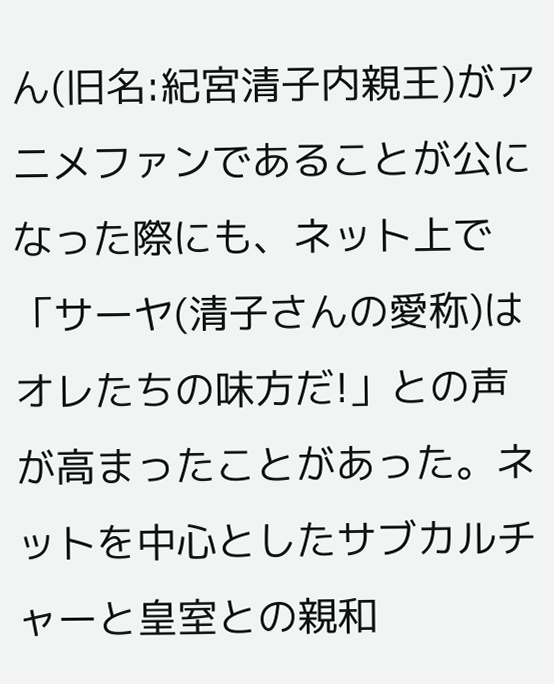ん(旧名:紀宮清子内親王)がアニメファンであることが公になった際にも、ネット上で「サーヤ(清子さんの愛称)はオレたちの味方だ!」との声が高まったことがあった。ネットを中心としたサブカルチャーと皇室との親和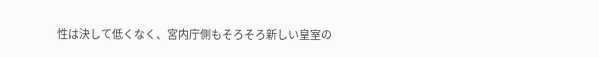性は決して低くなく、宮内庁側もそろそろ新しい皇室の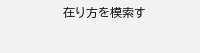在り方を模索す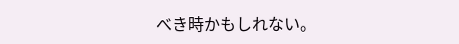べき時かもしれない。